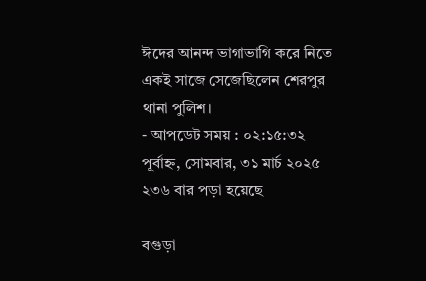ঈদের আনন্দ ভাগাভাগি করে নিতে একই সাজে সেজেছিলেন শেরপুর থানা পুলিশ।
- আপডেট সময় : ০২:১৫:৩২ পূর্বাহ্ন, সোমবার, ৩১ মার্চ ২০২৫ ২৩৬ বার পড়া হয়েছে

বগুড়া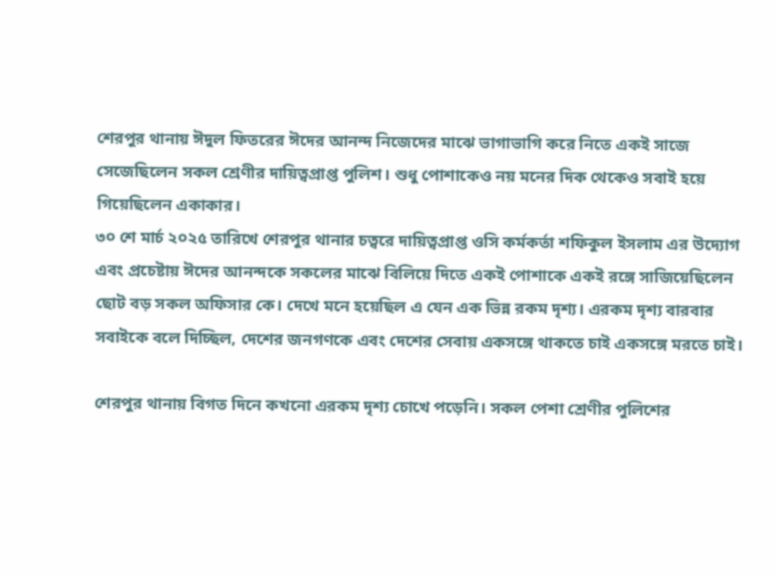শেরপুর থানায় ঈদুল ফিতরের ঈদের আনন্দ নিজেদের মাঝে ভাগাভাগি করে নিতে একই সাজে সেজেছিলেন সকল শ্রেণীর দায়িত্বপ্রাপ্ত পুলিশ। শুধু পোশাকেও নয় মনের দিক থেকেও সবাই হয়ে গিয়েছিলেন একাকার।
৩০ শে মার্চ ২০২৫ তারিখে শেরপুর থানার চত্বরে দায়িত্বপ্রাপ্ত ওসি কর্মকর্তা শফিকুল ইসলাম এর উদ্যোগ এবং প্রচেষ্টায় ঈদের আনন্দকে সকলের মাঝে বিলিয়ে দিতে একই পোশাকে একই রঙ্গে সাজিয়েছিলেন ছোট বড় সকল অফিসার কে। দেখে মনে হয়েছিল এ যেন এক ভিন্ন রকম দৃশ্য। এরকম দৃশ্য বারবার সবাইকে বলে দিচ্ছিল, দেশের জনগণকে এবং দেশের সেবায় একসঙ্গে থাকতে চাই একসঙ্গে মরতে চাই।

শেরপুর থানায় বিগত দিনে কখনো এরকম দৃশ্য চোখে পড়েনি। সকল পেশা শ্রেণীর পুলিশের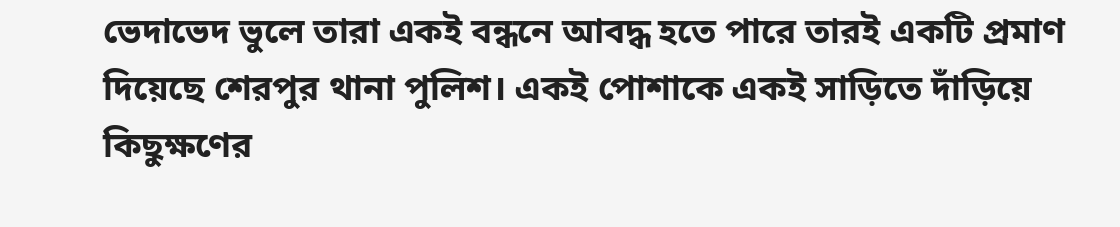ভেদাভেদ ভুলে তারা একই বন্ধনে আবদ্ধ হতে পারে তারই একটি প্রমাণ দিয়েছে শেরপুর থানা পুলিশ। একই পোশাকে একই সাড়িতে দাঁড়িয়ে কিছুক্ষণের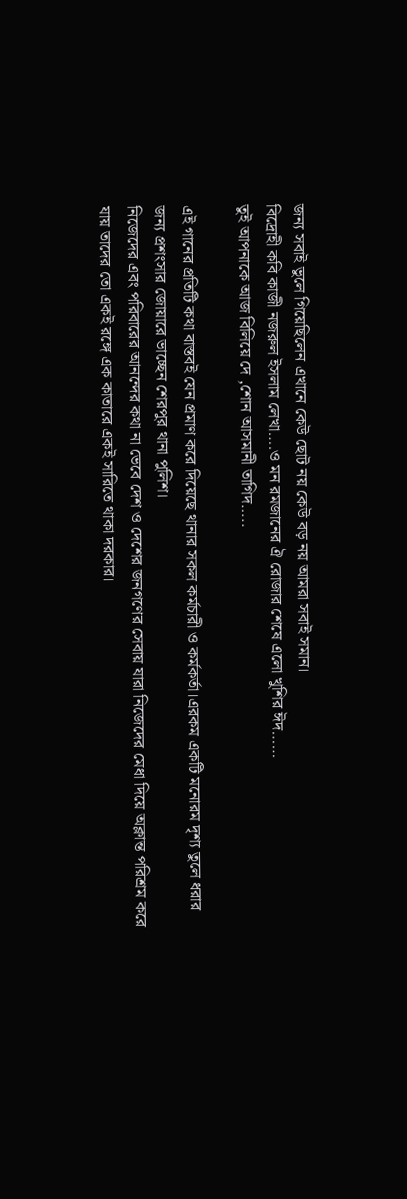জন্য সবাই ভুলে গিয়েছিলেন এখানে কেউ ছোট নয় কেউ বড় নয় আমরা সবাই সমান।
বিদ্রোহী কবি কাজী নজরুল ইসলাম লেখা….ও মন রমজানের ঐ রোজার শেষে এলো খুশির ঈদ……
তুই আপনাকে আজ বিলিয়ে দে ,শোন আসমানী তাগিদ…..

এই গানের প্রতিটি কথা বাস্তবই যেন প্রমাণ করে দিয়েছে থানার সকল কর্মচারী ও কর্মকর্তা।এরকম একটি মনোরম দৃশ্য তুলে ধরার জন্য প্রশংসার জোয়ারে ভাচ্ছেন শেরপুর থানা পুলিশ।
নিজেদের এবং পরিবারের আনন্দের কথা না ভেবে দেশ ও দেশের জনগণের সেবায় যারা নিজেদের মেধা দিয়ে অক্লান্ত পরিশ্রম করে যায় তাদের তো একই রঙ্গে এক কাতারে একই সারিতে থাকা দরকার।